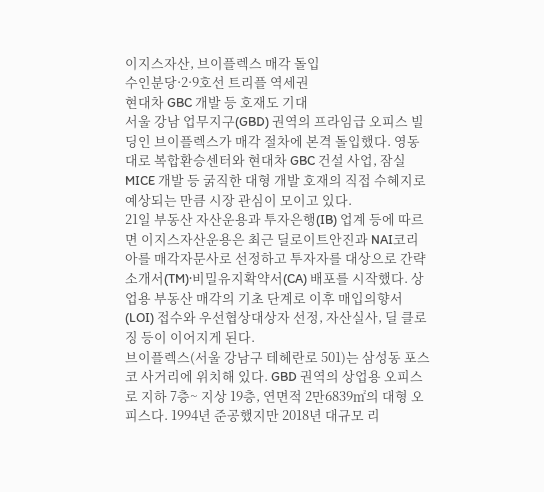이지스자산, 브이플렉스 매각 돌입
수인분당·2·9호선 트리플 역세권
현대차 GBC 개발 등 호재도 기대
서울 강남 업무지구(GBD) 권역의 프라임급 오피스 빌딩인 브이플렉스가 매각 절차에 본격 돌입했다. 영동대로 복합환승센터와 현대차 GBC 건설 사업, 잠실 MICE 개발 등 굵직한 대형 개발 호재의 직접 수혜지로 예상되는 만큼 시장 관심이 모이고 있다.
21일 부동산 자산운용과 투자은행(IB) 업계 등에 따르면 이지스자산운용은 최근 딜로이트안진과 NAI코리아를 매각자문사로 선정하고 투자자를 대상으로 간략소개서(TM)·비밀유지확약서(CA) 배포를 시작했다. 상업용 부동산 매각의 기초 단계로 이후 매입의향서(LOI) 접수와 우선협상대상자 선정, 자산실사, 딜 클로징 등이 이어지게 된다.
브이플렉스(서울 강남구 테헤란로 501)는 삼성동 포스코 사거리에 위치해 있다. GBD 권역의 상업용 오피스로 지하 7층~ 지상 19층, 연면적 2만6839㎡의 대형 오피스다. 1994년 준공했지만 2018년 대규모 리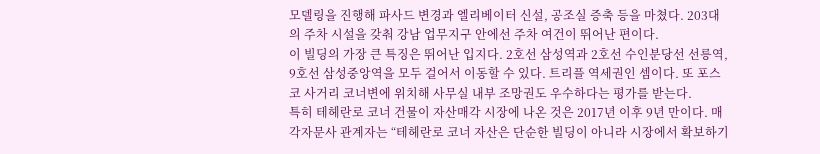모델링을 진행해 파사드 변경과 엘리베이터 신설, 공조실 증축 등을 마쳤다. 203대의 주차 시설을 갖춰 강남 업무지구 안에선 주차 여건이 뛰어난 편이다.
이 빌딩의 가장 큰 특징은 뛰어난 입지다. 2호선 삼성역과 2호선 수인분당선 선릉역, 9호선 삼성중앙역을 모두 걸어서 이동할 수 있다. 트리플 역세권인 셈이다. 또 포스코 사거리 코너변에 위치해 사무실 내부 조망권도 우수하다는 평가를 받는다.
특히 테헤란로 코너 건물이 자산매각 시장에 나온 것은 2017년 이후 9년 만이다. 매각자문사 관계자는 “테헤란로 코너 자산은 단순한 빌딩이 아니라 시장에서 확보하기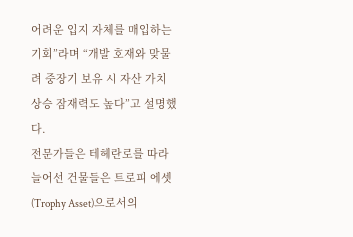어려운 입지 자체를 매입하는 기회”라며 “개발 호재와 맞물려 중장기 보유 시 자산 가치 상승 잠재력도 높다”고 설명했다.
전문가들은 테헤란로를 따라 늘어선 건물들은 트로피 에셋(Trophy Asset)으로서의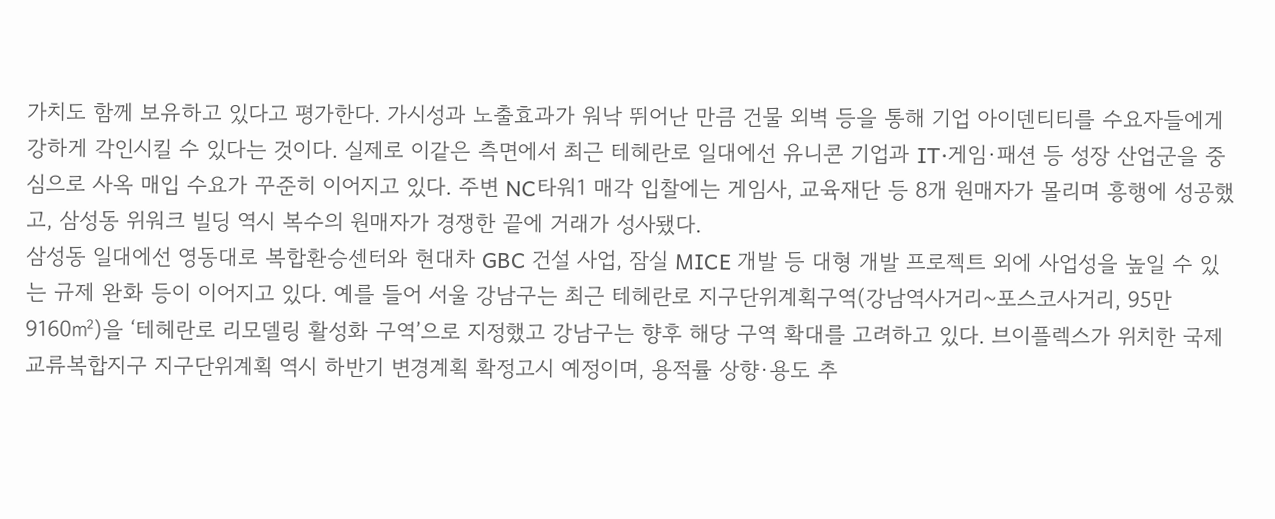가치도 함께 보유하고 있다고 평가한다. 가시성과 노출효과가 워낙 뛰어난 만큼 건물 외벽 등을 통해 기업 아이덴티티를 수요자들에게 강하게 각인시킬 수 있다는 것이다. 실제로 이같은 측면에서 최근 테헤란로 일대에선 유니콘 기업과 IT·게임·패션 등 성장 산업군을 중심으로 사옥 매입 수요가 꾸준히 이어지고 있다. 주변 NC타워1 매각 입찰에는 게임사, 교육재단 등 8개 원매자가 몰리며 흥행에 성공했고, 삼성동 위워크 빌딩 역시 복수의 원매자가 경쟁한 끝에 거래가 성사됐다.
삼성동 일대에선 영동대로 복합환승센터와 현대차 GBC 건설 사업, 잠실 MICE 개발 등 대형 개발 프로젝트 외에 사업성을 높일 수 있는 규제 완화 등이 이어지고 있다. 예를 들어 서울 강남구는 최근 테헤란로 지구단위계획구역(강남역사거리~포스코사거리, 95만9160㎡)을 ‘테헤란로 리모델링 활성화 구역’으로 지정했고 강남구는 향후 해당 구역 확대를 고려하고 있다. 브이플렉스가 위치한 국제교류복합지구 지구단위계획 역시 하반기 변경계획 확정고시 예정이며, 용적률 상향·용도 추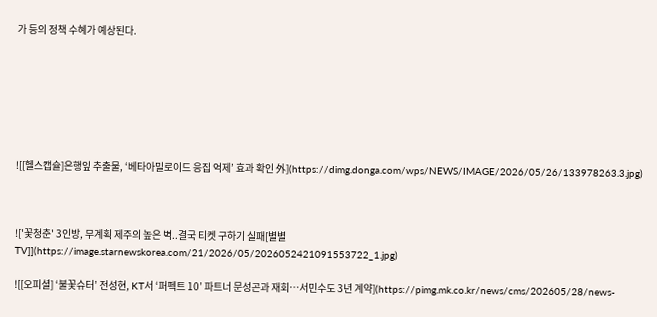가 등의 정책 수혜가 예상된다.







![[헬스캡슐]은행잎 추출물, ‘베타아밀로이드 응집 억제’ 효과 확인 外](https://dimg.donga.com/wps/NEWS/IMAGE/2026/05/26/133978263.3.jpg)



!['꽃청춘' 3인방, 무계획 제주의 높은 벽..결국 티켓 구하기 실패[별별TV]](https://image.starnewskorea.com/21/2026/05/2026052421091553722_1.jpg)

![[오피셜] ‘불꽃슈터’ 전성현, KT서 ‘퍼펙트 10’ 파트너 문성곤과 재회…서민수도 3년 계약](https://pimg.mk.co.kr/news/cms/202605/28/news-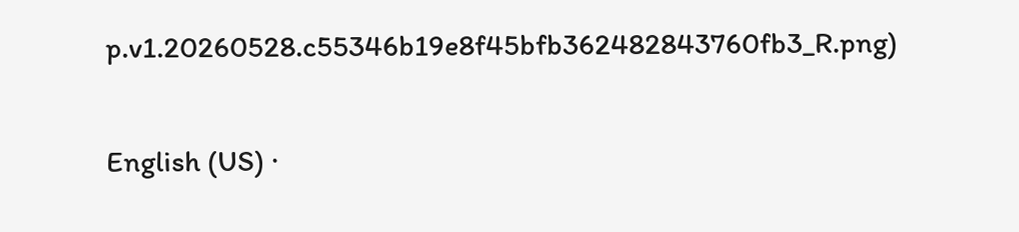p.v1.20260528.c55346b19e8f45bfb362482843760fb3_R.png)

English (US) ·